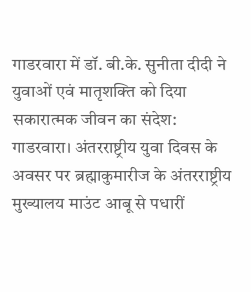गाडरवारा में डॉ. बी.के. सुनीता दीदी ने युवाओं एवं मातृशक्ति को दिया सकारात्मक जीवन का संदेश:
गाडरवारा। अंतरराष्ट्रीय युवा दिवस के अवसर पर ब्रह्माकुमारीज के अंतरराष्ट्रीय मुख्यालय माउंट आबू से पधारीं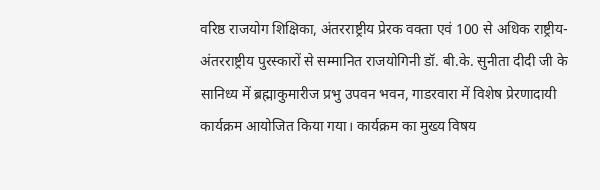वरिष्ठ राजयोग शिक्षिका, अंतरराष्ट्रीय प्रेरक वक्ता एवं 100 से अधिक राष्ट्रीय-अंतरराष्ट्रीय पुरस्कारों से सम्मानित राजयोगिनी डॉ. बी.के. सुनीता दीदी जी के सानिध्य में ब्रह्माकुमारीज प्रभु उपवन भवन, गाडरवारा में विशेष प्रेरणादायी कार्यक्रम आयोजित किया गया। कार्यक्रम का मुख्य विषय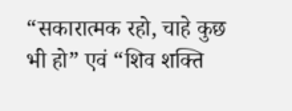“सकारात्मक रहो, चाहे कुछ भी हो” एवं “शिव शक्ति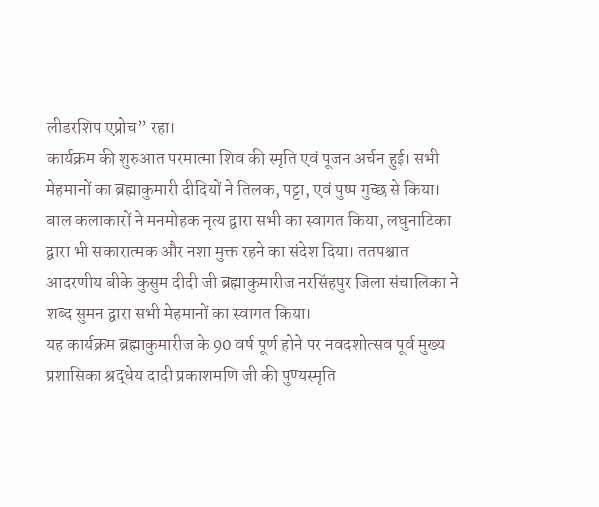लीडरशिप एप्रोच” रहा।
कार्यक्रम की शुरुआत परमात्मा शिव की स्मृति एवं पूजन अर्चन हुई। सभी मेहमानों का ब्रह्माकुमारी दीदियों ने तिलक, पट्टा, एवं पुष्प गुच्छ से किया।
बाल कलाकारों ने मनमोहक नृत्य द्वारा सभी का स्वागत किया, लघुनाटिका द्वारा भी सकारात्मक और नशा मुक्त रहने का संदेश दिया। ततपश्चात आदरणीय बीके कुसुम दीदी जी ब्रह्माकुमारीज नरसिंहपुर जिला संचालिका ने शब्द सुमन द्वारा सभी मेहमानों का स्वागत किया।
यह कार्यक्रम ब्रह्माकुमारीज के 90 वर्ष पूर्ण होने पर नवदशोत्सव पूर्व मुख्य प्रशासिका श्रद्धेय दादी प्रकाशमणि जी की पुण्यस्मृति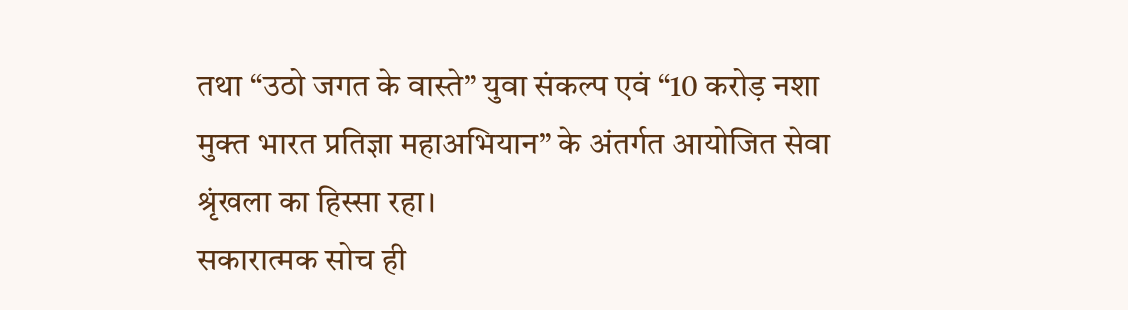तथा “उठो जगत के वास्ते” युवा संकल्प एवं “10 करोड़ नशा मुक्त भारत प्रतिज्ञा महाअभियान” के अंतर्गत आयोजित सेवा श्रृंखला का हिस्सा रहा।
सकारात्मक सोच ही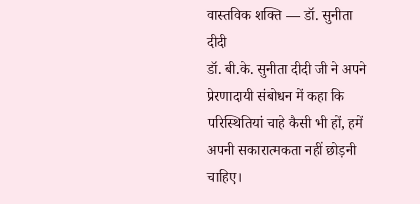वास्तविक शक्ति — डॉ. सुनीता दीदी
डॉ. बी.के. सुनीता दीदी जी ने अपने प्रेरणादायी संबोधन में कहा कि परिस्थितियां चाहे कैसी भी हों, हमें अपनी सकारात्मकता नहीं छोड़नी चाहिए।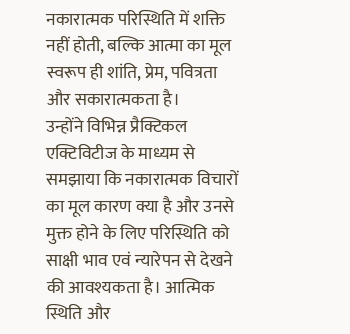नकारात्मक परिस्थिति में शक्ति नहीं होती, बल्कि आत्मा का मूल स्वरूप ही शांति, प्रेम, पवित्रता और सकारात्मकता है।
उन्होंने विभिन्न प्रैक्टिकल एक्टिविटीज के माध्यम से समझाया कि नकारात्मक विचारों का मूल कारण क्या है और उनसे मुक्त होने के लिए परिस्थिति को साक्षी भाव एवं न्यारेपन से देखने की आवश्यकता है। आत्मिक स्थिति और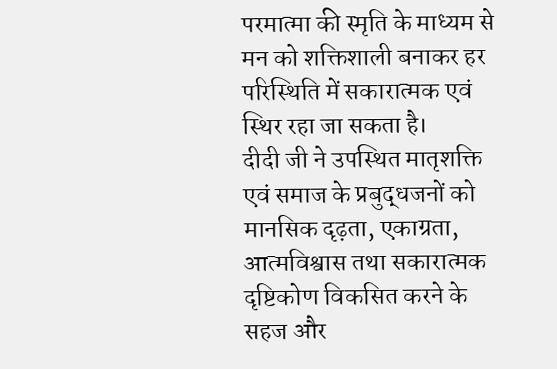परमात्मा की स्मृति के माध्यम से मन को शक्तिशाली बनाकर हर परिस्थिति में सकारात्मक एवं स्थिर रहा जा सकता है।
दीदी जी ने उपस्थित मातृशक्ति एवं समाज के प्रबुद्धजनों को मानसिक दृढ़ता, एकाग्रता, आत्मविश्वास तथा सकारात्मक दृष्टिकोण विकसित करने के सहज और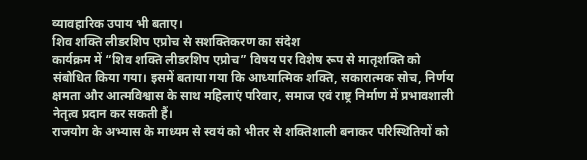व्यावहारिक उपाय भी बताए।
शिव शक्ति लीडरशिप एप्रोच से सशक्तिकरण का संदेश
कार्यक्रम में “शिव शक्ति लीडरशिप एप्रोच” विषय पर विशेष रूप से मातृशक्ति को संबोधित किया गया। इसमें बताया गया कि आध्यात्मिक शक्ति, सकारात्मक सोच, निर्णय क्षमता और आत्मविश्वास के साथ महिलाएं परिवार, समाज एवं राष्ट्र निर्माण में प्रभावशाली नेतृत्व प्रदान कर सकती हैं।
राजयोग के अभ्यास के माध्यम से स्वयं को भीतर से शक्तिशाली बनाकर परिस्थितियों को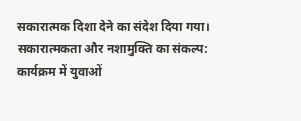सकारात्मक दिशा देने का संदेश दिया गया।
सकारात्मकता और नशामुक्ति का संकल्प:
कार्यक्रम में युवाओं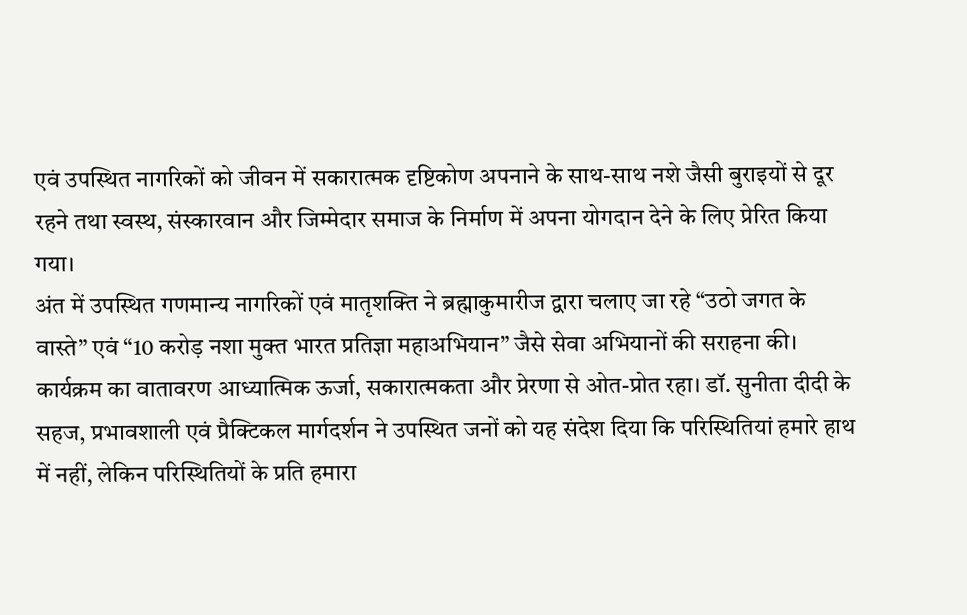एवं उपस्थित नागरिकों को जीवन में सकारात्मक दृष्टिकोण अपनाने के साथ-साथ नशे जैसी बुराइयों से दूर रहने तथा स्वस्थ, संस्कारवान और जिम्मेदार समाज के निर्माण में अपना योगदान देने के लिए प्रेरित किया गया।
अंत में उपस्थित गणमान्य नागरिकों एवं मातृशक्ति ने ब्रह्माकुमारीज द्वारा चलाए जा रहे “उठो जगत के वास्ते” एवं “10 करोड़ नशा मुक्त भारत प्रतिज्ञा महाअभियान” जैसे सेवा अभियानों की सराहना की।
कार्यक्रम का वातावरण आध्यात्मिक ऊर्जा, सकारात्मकता और प्रेरणा से ओत-प्रोत रहा। डॉ. सुनीता दीदी के सहज, प्रभावशाली एवं प्रैक्टिकल मार्गदर्शन ने उपस्थित जनों को यह संदेश दिया कि परिस्थितियां हमारे हाथ में नहीं, लेकिन परिस्थितियों के प्रति हमारा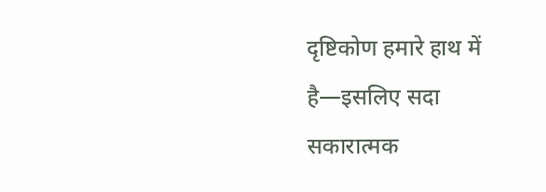दृष्टिकोण हमारे हाथ में है—इसलिए सदा सकारात्मक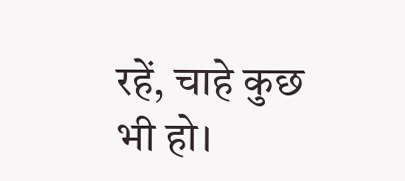रहें, चाहे कुछ भी हो।